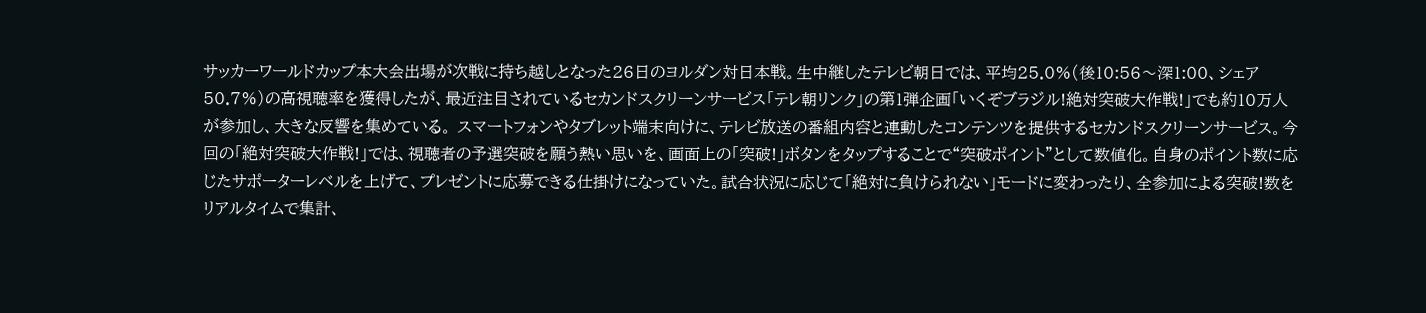サッカーワールドカップ本大会出場が次戦に持ち越しとなった26日のヨルダン対日本戦。生中継したテレビ朝日では、平均25.0%(後10:56〜深1:00、シェア50.7%)の高視聴率を獲得したが、最近注目されているセカンドスクリーンサービス「テレ朝リンク」の第1弾企画「いくぞブラジル!絶対突破大作戦!」でも約10万人が参加し、大きな反響を集めている。 スマートフォンやタブレット端末向けに、テレビ放送の番組内容と連動したコンテンツを提供するセカンドスクリーンサービス。今回の「絶対突破大作戦!」では、視聴者の予選突破を願う熱い思いを、画面上の「突破!」ボタンをタップすることで“突破ポイント”として数値化。自身のポイント数に応じたサポーターレベルを上げて、プレゼントに応募できる仕掛けになっていた。試合状況に応じて「絶対に負けられない」モードに変わったり、全参加による突破!数をリアルタイムで集計、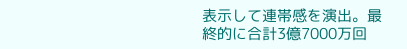表示して連帯感を演出。最終的に合計3億7000万回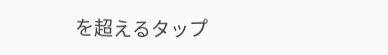を超えるタップ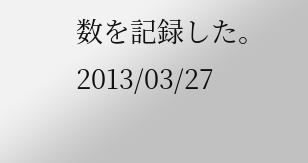数を記録した。
2013/03/27